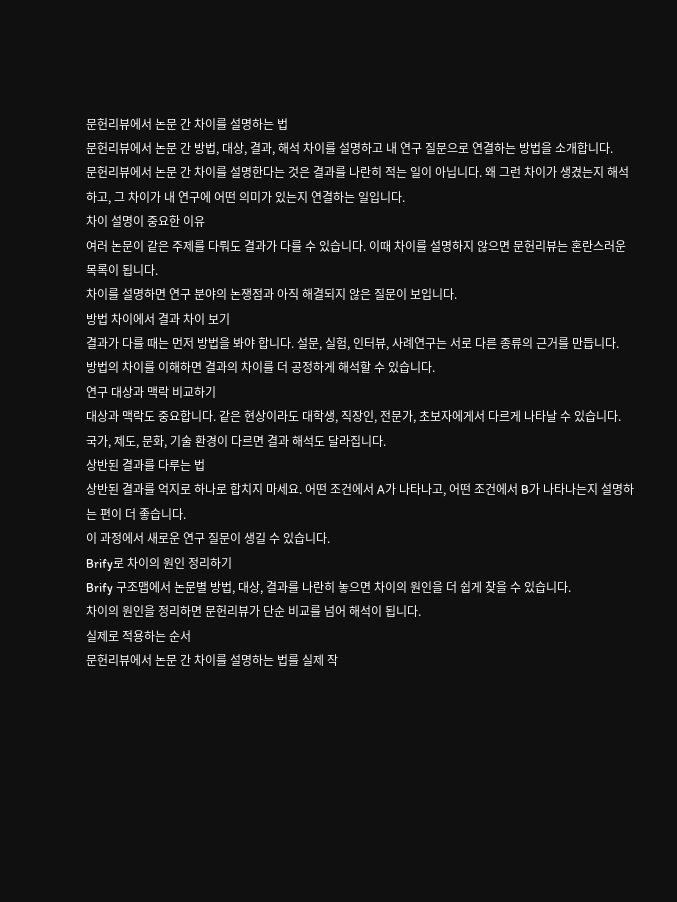문헌리뷰에서 논문 간 차이를 설명하는 법
문헌리뷰에서 논문 간 방법, 대상, 결과, 해석 차이를 설명하고 내 연구 질문으로 연결하는 방법을 소개합니다.
문헌리뷰에서 논문 간 차이를 설명한다는 것은 결과를 나란히 적는 일이 아닙니다. 왜 그런 차이가 생겼는지 해석하고, 그 차이가 내 연구에 어떤 의미가 있는지 연결하는 일입니다.
차이 설명이 중요한 이유
여러 논문이 같은 주제를 다뤄도 결과가 다를 수 있습니다. 이때 차이를 설명하지 않으면 문헌리뷰는 혼란스러운 목록이 됩니다.
차이를 설명하면 연구 분야의 논쟁점과 아직 해결되지 않은 질문이 보입니다.
방법 차이에서 결과 차이 보기
결과가 다를 때는 먼저 방법을 봐야 합니다. 설문, 실험, 인터뷰, 사례연구는 서로 다른 종류의 근거를 만듭니다.
방법의 차이를 이해하면 결과의 차이를 더 공정하게 해석할 수 있습니다.
연구 대상과 맥락 비교하기
대상과 맥락도 중요합니다. 같은 현상이라도 대학생, 직장인, 전문가, 초보자에게서 다르게 나타날 수 있습니다.
국가, 제도, 문화, 기술 환경이 다르면 결과 해석도 달라집니다.
상반된 결과를 다루는 법
상반된 결과를 억지로 하나로 합치지 마세요. 어떤 조건에서 A가 나타나고, 어떤 조건에서 B가 나타나는지 설명하는 편이 더 좋습니다.
이 과정에서 새로운 연구 질문이 생길 수 있습니다.
Brify로 차이의 원인 정리하기
Brify 구조맵에서 논문별 방법, 대상, 결과를 나란히 놓으면 차이의 원인을 더 쉽게 찾을 수 있습니다.
차이의 원인을 정리하면 문헌리뷰가 단순 비교를 넘어 해석이 됩니다.
실제로 적용하는 순서
문헌리뷰에서 논문 간 차이를 설명하는 법를 실제 작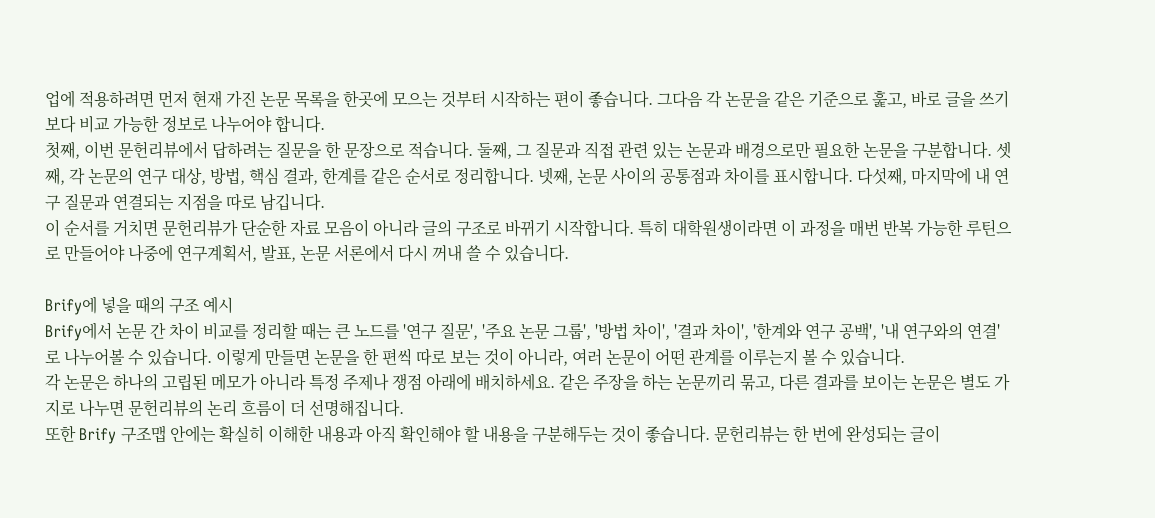업에 적용하려면 먼저 현재 가진 논문 목록을 한곳에 모으는 것부터 시작하는 편이 좋습니다. 그다음 각 논문을 같은 기준으로 훑고, 바로 글을 쓰기보다 비교 가능한 정보로 나누어야 합니다.
첫째, 이번 문헌리뷰에서 답하려는 질문을 한 문장으로 적습니다. 둘째, 그 질문과 직접 관련 있는 논문과 배경으로만 필요한 논문을 구분합니다. 셋째, 각 논문의 연구 대상, 방법, 핵심 결과, 한계를 같은 순서로 정리합니다. 넷째, 논문 사이의 공통점과 차이를 표시합니다. 다섯째, 마지막에 내 연구 질문과 연결되는 지점을 따로 남깁니다.
이 순서를 거치면 문헌리뷰가 단순한 자료 모음이 아니라 글의 구조로 바뀌기 시작합니다. 특히 대학원생이라면 이 과정을 매번 반복 가능한 루틴으로 만들어야 나중에 연구계획서, 발표, 논문 서론에서 다시 꺼내 쓸 수 있습니다.

Brify에 넣을 때의 구조 예시
Brify에서 논문 간 차이 비교를 정리할 때는 큰 노드를 '연구 질문', '주요 논문 그룹', '방법 차이', '결과 차이', '한계와 연구 공백', '내 연구와의 연결'로 나누어볼 수 있습니다. 이렇게 만들면 논문을 한 편씩 따로 보는 것이 아니라, 여러 논문이 어떤 관계를 이루는지 볼 수 있습니다.
각 논문은 하나의 고립된 메모가 아니라 특정 주제나 쟁점 아래에 배치하세요. 같은 주장을 하는 논문끼리 묶고, 다른 결과를 보이는 논문은 별도 가지로 나누면 문헌리뷰의 논리 흐름이 더 선명해집니다.
또한 Brify 구조맵 안에는 확실히 이해한 내용과 아직 확인해야 할 내용을 구분해두는 것이 좋습니다. 문헌리뷰는 한 번에 완성되는 글이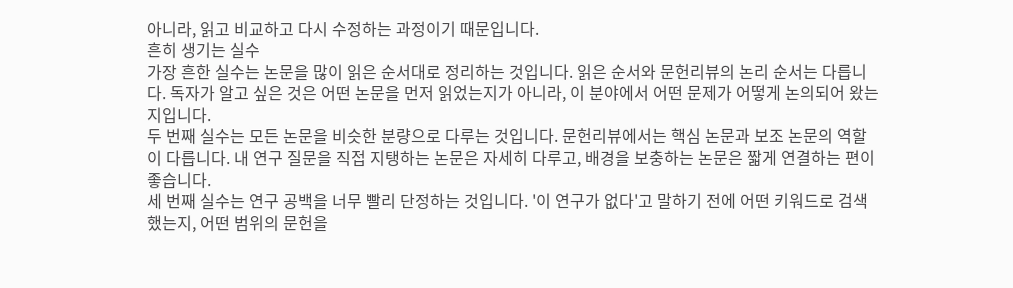아니라, 읽고 비교하고 다시 수정하는 과정이기 때문입니다.
흔히 생기는 실수
가장 흔한 실수는 논문을 많이 읽은 순서대로 정리하는 것입니다. 읽은 순서와 문헌리뷰의 논리 순서는 다릅니다. 독자가 알고 싶은 것은 어떤 논문을 먼저 읽었는지가 아니라, 이 분야에서 어떤 문제가 어떻게 논의되어 왔는지입니다.
두 번째 실수는 모든 논문을 비슷한 분량으로 다루는 것입니다. 문헌리뷰에서는 핵심 논문과 보조 논문의 역할이 다릅니다. 내 연구 질문을 직접 지탱하는 논문은 자세히 다루고, 배경을 보충하는 논문은 짧게 연결하는 편이 좋습니다.
세 번째 실수는 연구 공백을 너무 빨리 단정하는 것입니다. '이 연구가 없다'고 말하기 전에 어떤 키워드로 검색했는지, 어떤 범위의 문헌을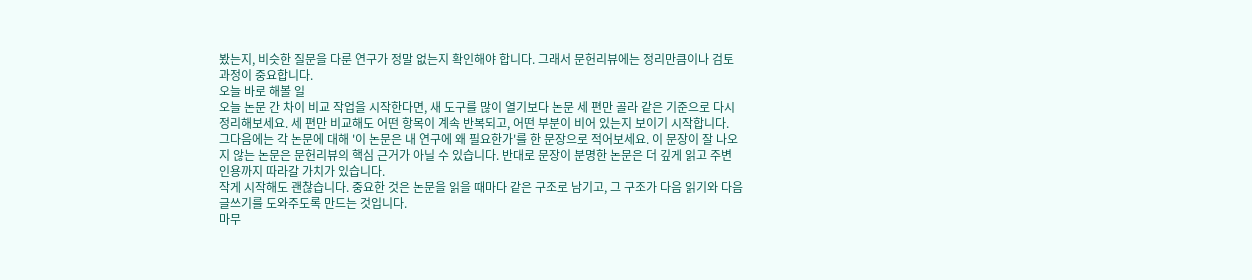봤는지, 비슷한 질문을 다룬 연구가 정말 없는지 확인해야 합니다. 그래서 문헌리뷰에는 정리만큼이나 검토 과정이 중요합니다.
오늘 바로 해볼 일
오늘 논문 간 차이 비교 작업을 시작한다면, 새 도구를 많이 열기보다 논문 세 편만 골라 같은 기준으로 다시 정리해보세요. 세 편만 비교해도 어떤 항목이 계속 반복되고, 어떤 부분이 비어 있는지 보이기 시작합니다.
그다음에는 각 논문에 대해 '이 논문은 내 연구에 왜 필요한가'를 한 문장으로 적어보세요. 이 문장이 잘 나오지 않는 논문은 문헌리뷰의 핵심 근거가 아닐 수 있습니다. 반대로 문장이 분명한 논문은 더 깊게 읽고 주변 인용까지 따라갈 가치가 있습니다.
작게 시작해도 괜찮습니다. 중요한 것은 논문을 읽을 때마다 같은 구조로 남기고, 그 구조가 다음 읽기와 다음 글쓰기를 도와주도록 만드는 것입니다.
마무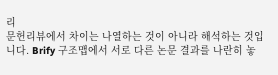리
문헌리뷰에서 차이는 나열하는 것이 아니라 해석하는 것입니다. Brify 구조맵에서 서로 다른 논문 결과를 나란히 놓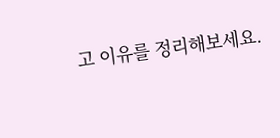고 이유를 정리해보세요.